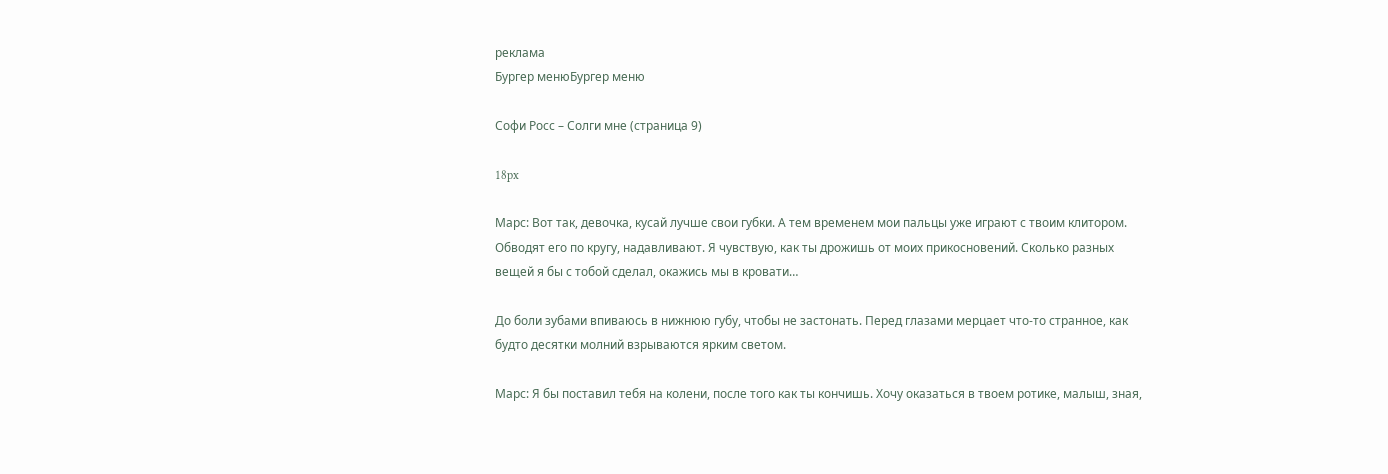реклама
Бургер менюБургер меню

Софи Росс – Солги мне (страница 9)

18px

Марс: Вот так, девочка, кусай лучше свои губки. А тем временем мои пальцы уже играют с твоим клитором. Обводят его по кругу, надавливают. Я чувствую, как ты дрожишь от моих прикосновений. Сколько разных вещей я бы с тобой сделал, окажись мы в кровати…

До боли зубами впиваюсь в нижнюю губу, чтобы не застонать. Перед глазами мерцает что-то странное, как будто десятки молний взрываются ярким светом.

Марс: Я бы поставил тебя на колени, после того как ты кончишь. Хочу оказаться в твоем ротике, малыш, зная,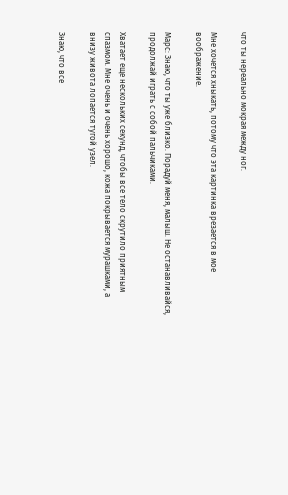что ты нереально мокрая между ног.

Мне хочется хныкать, потому что эта картинка врезается в мое воображение.

Марс: Знаю, что ты уже близко. Порадуй меня, малыш. Не останавливайся, продолжай играть с собой пальчиками.

Хватает еще нескольких секунд, чтобы все тело скрутило приятным спазмом. Мне очень и очень хорошо, кожа покрывается мурашками, а внизу живота лопается тугой узел.

Знаю, что все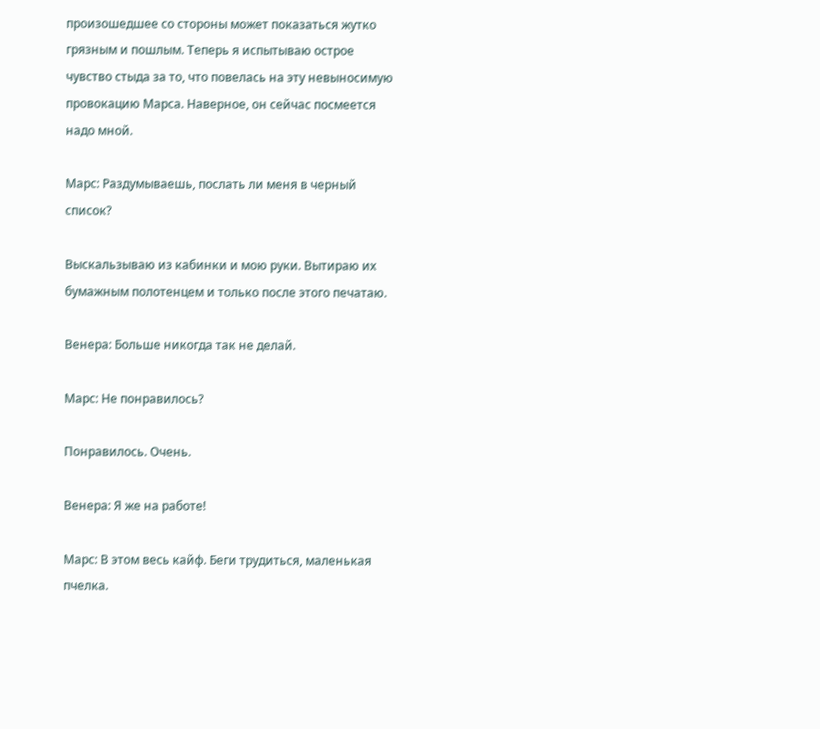произошедшее со стороны может показаться жутко грязным и пошлым. Теперь я испытываю острое чувство стыда за то, что повелась на эту невыносимую провокацию Марса. Наверное, он сейчас посмеется надо мной.

Марс: Раздумываешь, послать ли меня в черный список?

Выскальзываю из кабинки и мою руки. Вытираю их бумажным полотенцем и только после этого печатаю.

Венера: Больше никогда так не делай.

Марс: Не понравилось?

Понравилось. Очень.

Венера: Я же на работе!

Марс: В этом весь кайф. Беги трудиться, маленькая пчелка.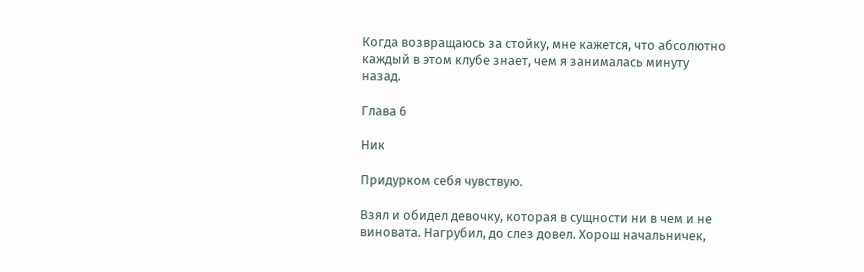Когда возвращаюсь за стойку, мне кажется, что абсолютно каждый в этом клубе знает, чем я занималась минуту назад.

Глава 6

Ник

Придурком себя чувствую.

Взял и обидел девочку, которая в сущности ни в чем и не виновата. Нагрубил, до слез довел. Хорош начальничек,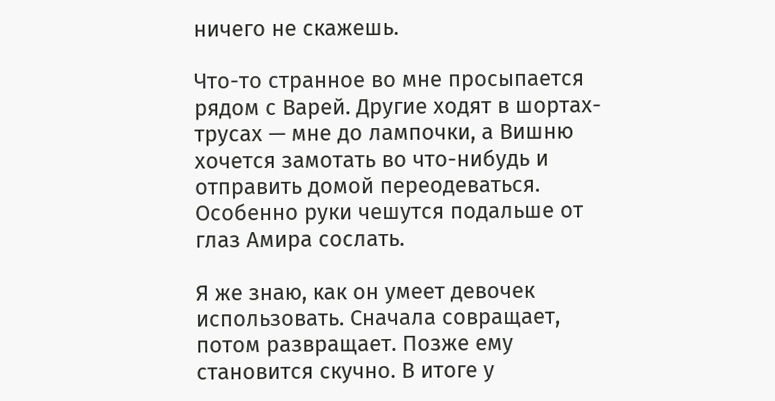ничего не скажешь.

Что-то странное во мне просыпается рядом с Варей. Другие ходят в шортах-трусах — мне до лампочки, а Вишню хочется замотать во что-нибудь и отправить домой переодеваться. Особенно руки чешутся подальше от глаз Амира сослать.

Я же знаю, как он умеет девочек использовать. Сначала совращает, потом развращает. Позже ему становится скучно. В итоге у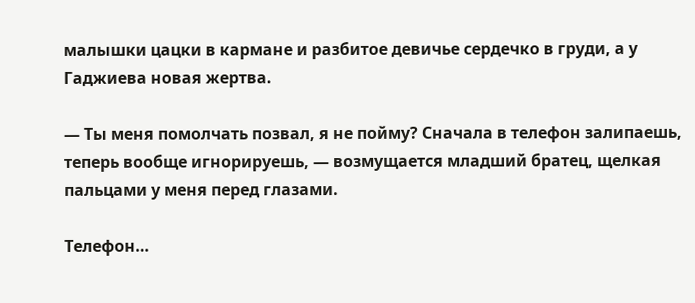малышки цацки в кармане и разбитое девичье сердечко в груди, а у Гаджиева новая жертва.

— Ты меня помолчать позвал, я не пойму? Сначала в телефон залипаешь, теперь вообще игнорируешь, — возмущается младший братец, щелкая пальцами у меня перед глазами.

Телефон…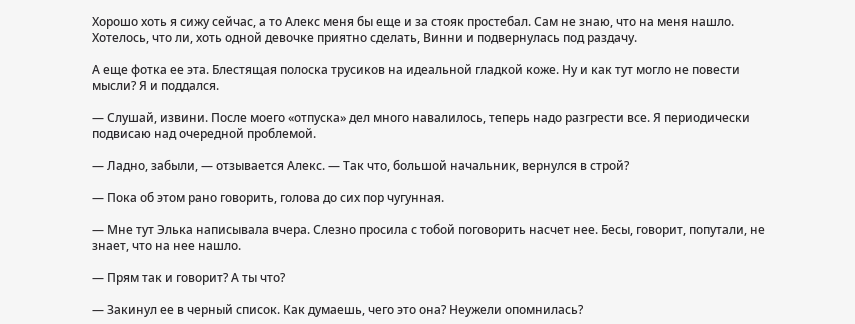Хорошо хоть я сижу сейчас, а то Алекс меня бы еще и за стояк простебал. Сам не знаю, что на меня нашло. Хотелось, что ли, хоть одной девочке приятно сделать, Винни и подвернулась под раздачу.

А еще фотка ее эта. Блестящая полоска трусиков на идеальной гладкой коже. Ну и как тут могло не повести мысли? Я и поддался.

— Слушай, извини. После моего «отпуска» дел много навалилось, теперь надо разгрести все. Я периодически подвисаю над очередной проблемой.

— Ладно, забыли, — отзывается Алекс. — Так что, большой начальник, вернулся в строй?

— Пока об этом рано говорить, голова до сих пор чугунная.

— Мне тут Элька написывала вчера. Слезно просила с тобой поговорить насчет нее. Бесы, говорит, попутали, не знает, что на нее нашло.

— Прям так и говорит? А ты что?

— Закинул ее в черный список. Как думаешь, чего это она? Неужели опомнилась?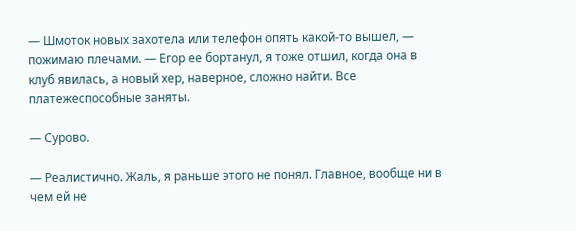— Шмоток новых захотела или телефон опять какой-то вышел, — пожимаю плечами. — Егор ее бортанул, я тоже отшил, когда она в клуб явилась, а новый хер, наверное, сложно найти. Все платежеспособные заняты.

— Сурово.

— Реалистично. Жаль, я раньше этого не понял. Главное, вообще ни в чем ей не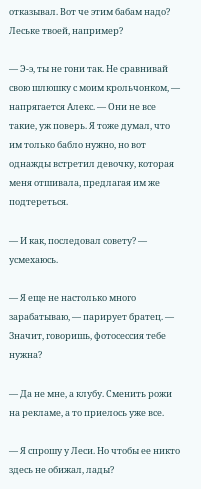отказывал. Вот че этим бабам надо? Леське твоей, например?

— Э-э, ты не гони так. Не сравнивай свою шлюшку с моим крольчонком, — напрягается Алекс. — Они не все такие, уж поверь. Я тоже думал, что им только бабло нужно, но вот однажды встретил девочку, которая меня отшивала, предлагая им же подтереться.

— И как, последовал совету? — усмехаюсь.

— Я еще не настолько много зарабатываю, — парирует братец. — Значит, говоришь, фотосессия тебе нужна?

— Да не мне, а клубу. Сменить рожи на рекламе, а то приелось уже все.

— Я спрошу у Леси. Но чтобы ее никто здесь не обижал, лады?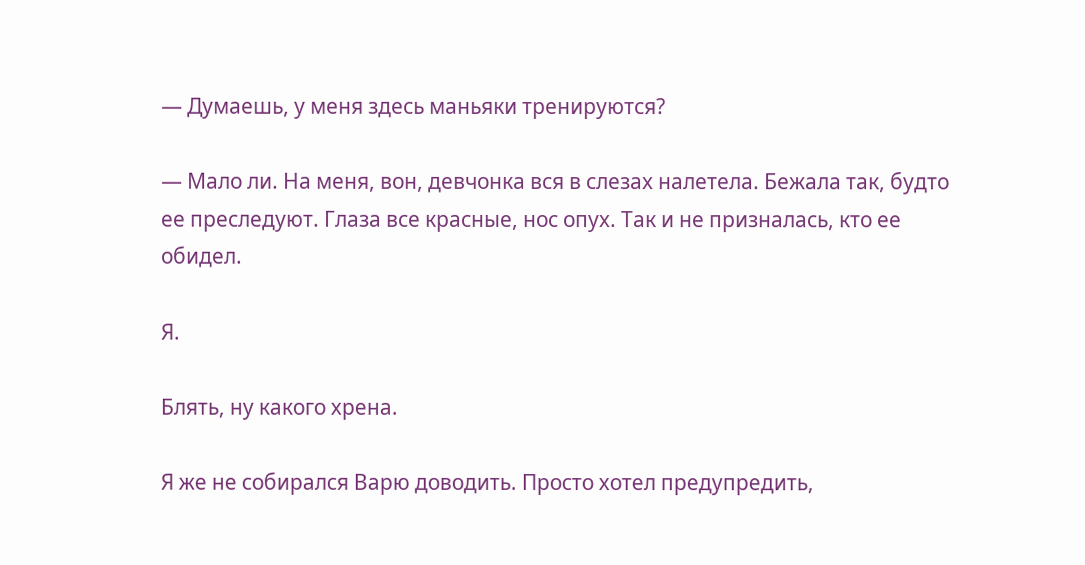— Думаешь, у меня здесь маньяки тренируются?

— Мало ли. На меня, вон, девчонка вся в слезах налетела. Бежала так, будто ее преследуют. Глаза все красные, нос опух. Так и не призналась, кто ее обидел.

Я.

Блять, ну какого хрена.

Я же не собирался Варю доводить. Просто хотел предупредить,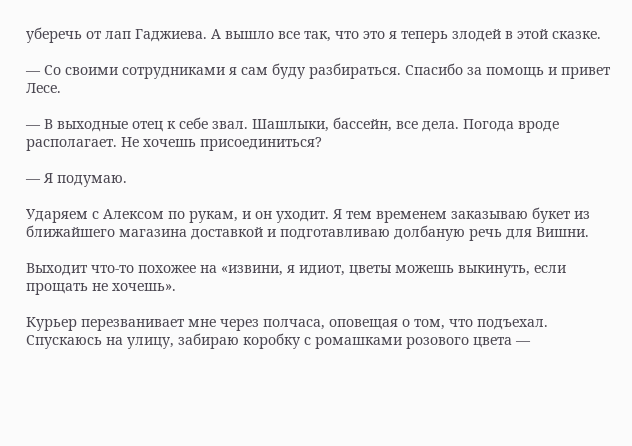уберечь от лап Гаджиева. А вышло все так, что это я теперь злодей в этой сказке.

— Со своими сотрудниками я сам буду разбираться. Спасибо за помощь и привет Лесе.

— В выходные отец к себе звал. Шашлыки, бассейн, все дела. Погода вроде располагает. Не хочешь присоединиться?

— Я подумаю.

Ударяем с Алексом по рукам, и он уходит. Я тем временем заказываю букет из ближайшего магазина доставкой и подготавливаю долбаную речь для Вишни.

Выходит что-то похожее на «извини, я идиот, цветы можешь выкинуть, если прощать не хочешь».

Курьер перезванивает мне через полчаса, оповещая о том, что подъехал. Спускаюсь на улицу, забираю коробку с ромашками розового цвета —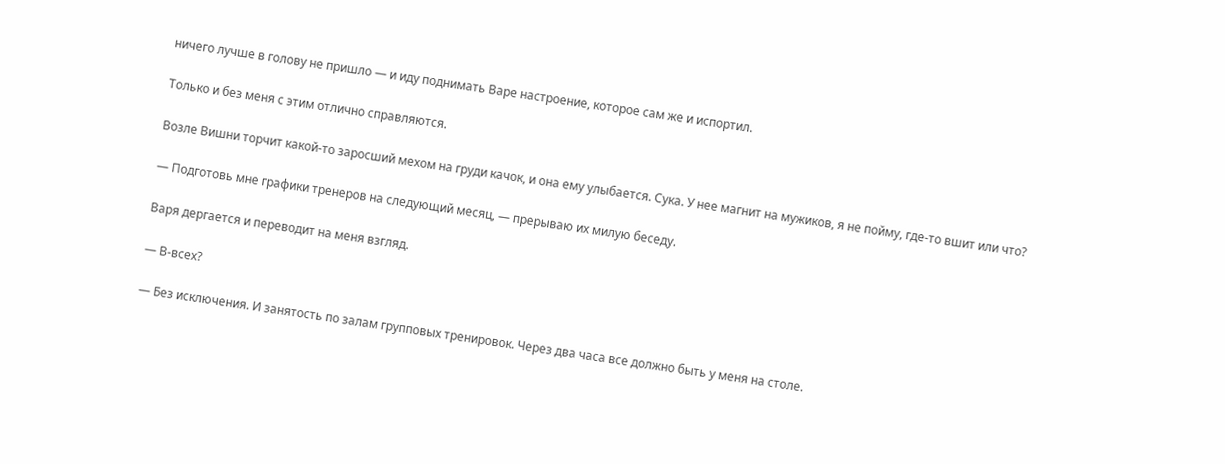ничего лучше в голову не пришло — и иду поднимать Варе настроение, которое сам же и испортил.

Только и без меня с этим отлично справляются.

Возле Вишни торчит какой-то заросший мехом на груди качок, и она ему улыбается. Сука. У нее магнит на мужиков, я не пойму, где-то вшит или что?

— Подготовь мне графики тренеров на следующий месяц, — прерываю их милую беседу.

Варя дергается и переводит на меня взгляд.

— В-всех?

— Без исключения. И занятость по залам групповых тренировок. Через два часа все должно быть у меня на столе.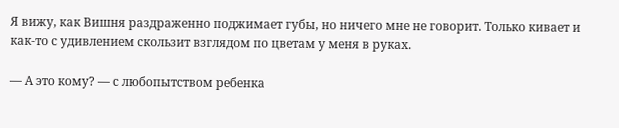Я вижу, как Вишня раздраженно поджимает губы, но ничего мне не говорит. Только кивает и как-то с удивлением скользит взглядом по цветам у меня в руках.

— А это кому? — с любопытством ребенка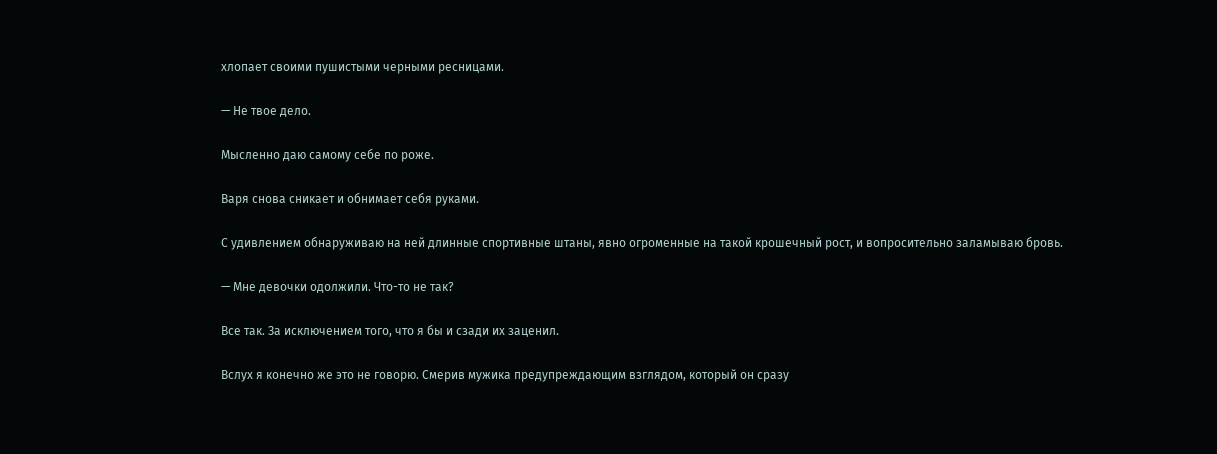хлопает своими пушистыми черными ресницами.

— Не твое дело.

Мысленно даю самому себе по роже.

Варя снова сникает и обнимает себя руками.

С удивлением обнаруживаю на ней длинные спортивные штаны, явно огроменные на такой крошечный рост, и вопросительно заламываю бровь.

— Мне девочки одолжили. Что-то не так?

Все так. За исключением того, что я бы и сзади их заценил.

Вслух я конечно же это не говорю. Смерив мужика предупреждающим взглядом, который он сразу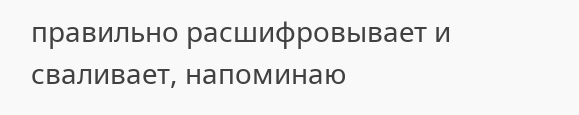правильно расшифровывает и сваливает, напоминаю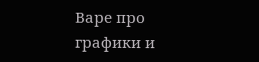Варе про графики и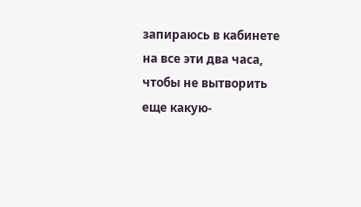запираюсь в кабинете на все эти два часа, чтобы не вытворить еще какую-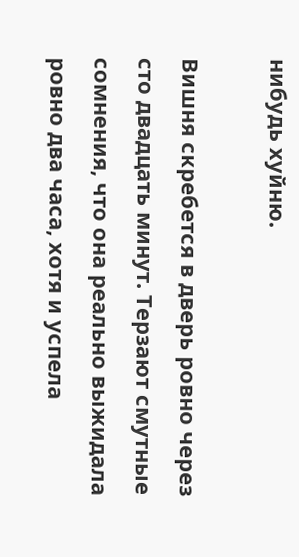нибудь хуйню.

Вишня скребется в дверь ровно через сто двадцать минут. Терзают смутные сомнения, что она реально выжидала ровно два часа, хотя и успела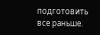подготовить все раньше.